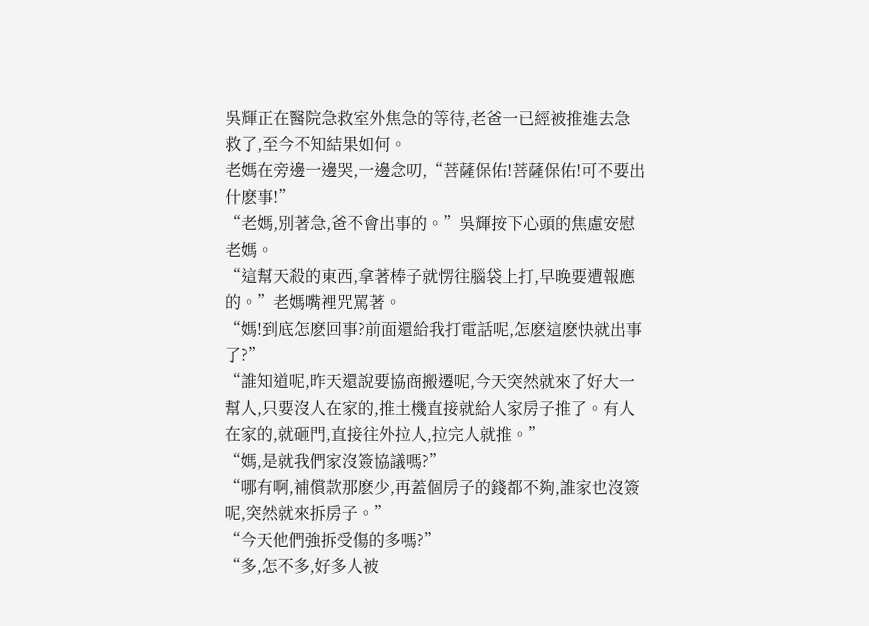吳輝正在醫院急救室外焦急的等待,老爸一已經被推進去急救了,至今不知結果如何。
老媽在旁邊一邊哭,一邊念叨,“菩薩保佑!菩薩保佑!可不要出什麽事!”
“老媽,別著急,爸不會出事的。”吳輝按下心頭的焦慮安慰老媽。
“這幫天殺的東西,拿著棒子就愣往腦袋上打,早晚要遭報應的。”老媽嘴裡咒罵著。
“媽!到底怎麽回事?前面還給我打電話呢,怎麽這麽快就出事了?”
“誰知道呢,昨天還說要協商搬遷呢,今天突然就來了好大一幫人,只要沒人在家的,推土機直接就給人家房子推了。有人在家的,就砸門,直接往外拉人,拉完人就推。”
“媽,是就我們家沒簽協議嗎?”
“哪有啊,補償款那麽少,再蓋個房子的錢都不夠,誰家也沒簽呢,突然就來拆房子。”
“今天他們強拆受傷的多嗎?”
“多,怎不多,好多人被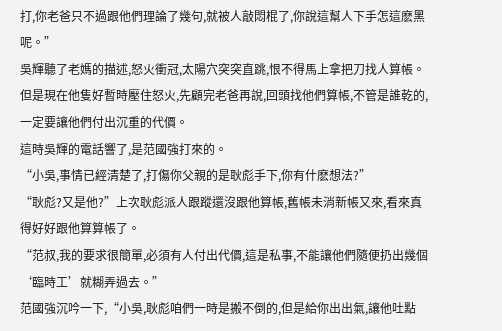打,你老爸只不過跟他們理論了幾句,就被人敲悶棍了,你說這幫人下手怎這麽黑呢。”
吳輝聽了老媽的描述,怒火衝冠,太陽穴突突直跳,恨不得馬上拿把刀找人算帳。但是現在他隻好暫時壓住怒火,先顧完老爸再說,回頭找他們算帳,不管是誰乾的,一定要讓他們付出沉重的代價。
這時吳輝的電話響了,是范國強打來的。
“小吳,事情已經清楚了,打傷你父親的是耿彪手下,你有什麽想法?”
“耿彪?又是他?”上次耿彪派人跟蹤還沒跟他算帳,舊帳未消新帳又來,看來真得好好跟他算算帳了。
“范叔,我的要求很簡單,必須有人付出代價,這是私事,不能讓他們隨便扔出幾個‘臨時工’就糊弄過去。”
范國強沉吟一下,“小吳,耿彪咱們一時是搬不倒的,但是給你出出氣,讓他吐點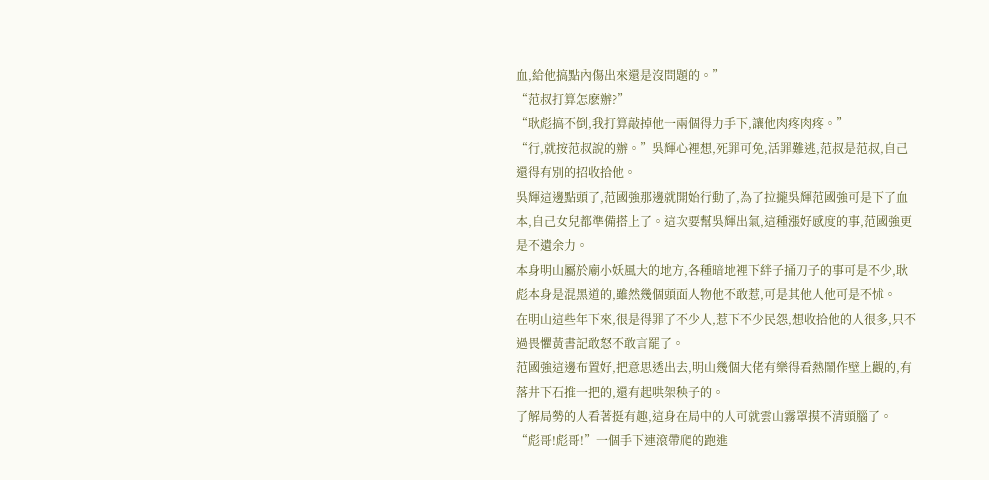血,給他搞點內傷出來還是沒問題的。”
“范叔打算怎麽辦?”
“耿彪搞不倒,我打算敲掉他一兩個得力手下,讓他肉疼肉疼。”
“行,就按范叔說的辦。”吳輝心裡想,死罪可免,活罪難逃,范叔是范叔,自己還得有別的招收拾他。
吳輝這邊點頭了,范國強那邊就開始行動了,為了拉攏吳輝范國強可是下了血本,自己女兒都準備搭上了。這次要幫吳輝出氣,這種漲好感度的事,范國強更是不遺余力。
本身明山屬於廟小妖風大的地方,各種暗地裡下絆子捅刀子的事可是不少,耿彪本身是混黑道的,雖然幾個頭面人物他不敢惹,可是其他人他可是不怵。
在明山這些年下來,很是得罪了不少人,惹下不少民怨,想收拾他的人很多,只不過畏懼黃書記敢怒不敢言罷了。
范國強這邊布置好,把意思透出去,明山幾個大佬有樂得看熱鬧作壁上觀的,有落井下石推一把的,還有起哄架秧子的。
了解局勢的人看著挺有趣,這身在局中的人可就雲山霧罩摸不清頭腦了。
“彪哥!彪哥!”一個手下連滾帶爬的跑進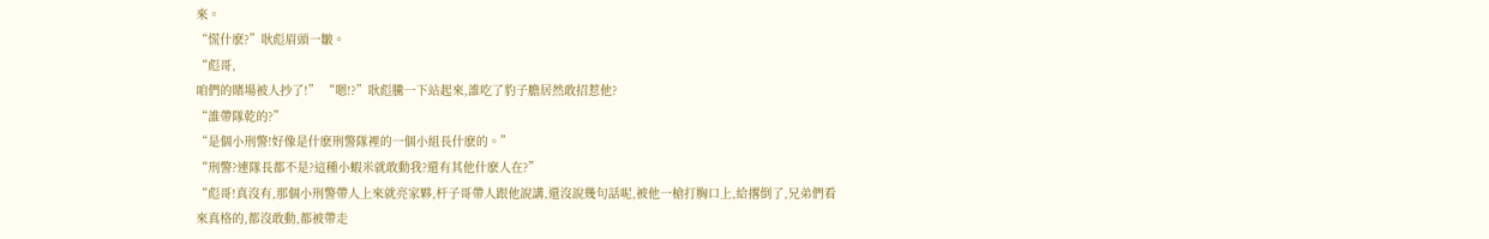來。
“慌什麽?”耿彪眉頭一皺。
“彪哥,
咱們的賭場被人抄了!” “嗯!?”耿彪騰一下站起來,誰吃了豹子膽居然敢招惹他?
“誰帶隊乾的?”
“是個小刑警!好像是什麽刑警隊裡的一個小組長什麽的。”
“刑警?連隊長都不是?這種小蝦米就敢動我?還有其他什麽人在?”
“彪哥!真沒有,那個小刑警帶人上來就亮家夥,杆子哥帶人跟他說講,還沒說幾句話呢,被他一槍打胸口上,給撂倒了,兄弟們看來真格的,都沒敢動,都被帶走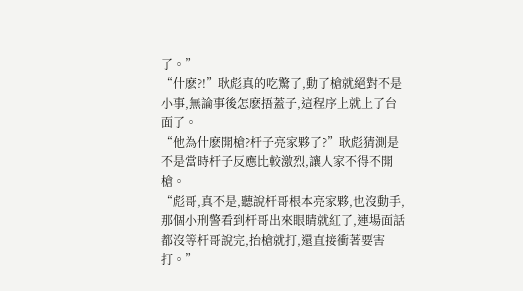了。”
“什麽?!”耿彪真的吃驚了,動了槍就絕對不是小事,無論事後怎麽捂蓋子,這程序上就上了台面了。
“他為什麽開槍?杆子亮家夥了?”耿彪猜測是不是當時杆子反應比較激烈,讓人家不得不開槍。
“彪哥,真不是,聽說杆哥根本亮家夥,也沒動手,那個小刑警看到杆哥出來眼睛就紅了,連場面話都沒等杆哥說完,抬槍就打,還直接衝著要害打。”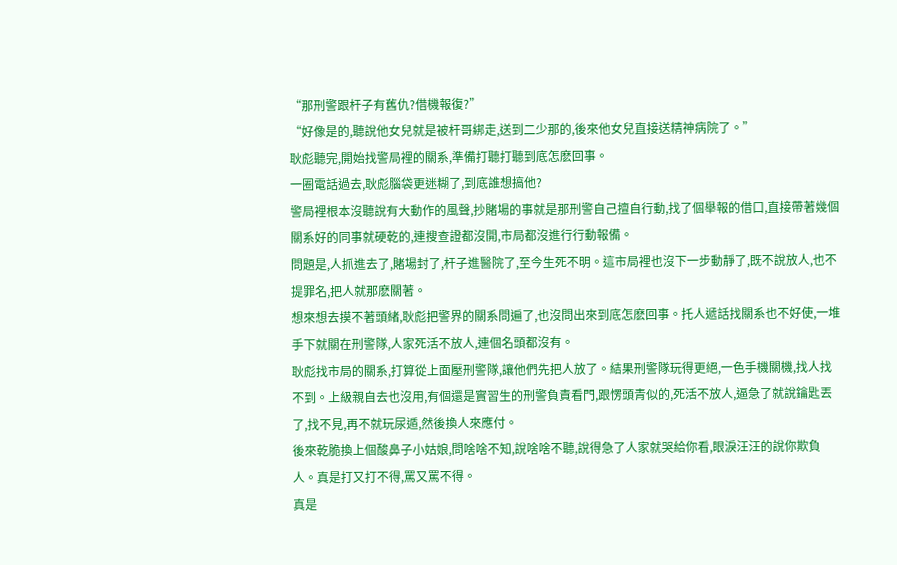“那刑警跟杆子有舊仇?借機報復?”
“好像是的,聽說他女兒就是被杆哥綁走,送到二少那的,後來他女兒直接送精神病院了。”
耿彪聽完,開始找警局裡的關系,準備打聽打聽到底怎麽回事。
一圈電話過去,耿彪腦袋更迷糊了,到底誰想搞他?
警局裡根本沒聽說有大動作的風聲,抄賭場的事就是那刑警自己擅自行動,找了個舉報的借口,直接帶著幾個關系好的同事就硬乾的,連搜查證都沒開,市局都沒進行行動報備。
問題是,人抓進去了,賭場封了,杆子進醫院了,至今生死不明。這市局裡也沒下一步動靜了,既不說放人,也不提罪名,把人就那麽關著。
想來想去摸不著頭緒,耿彪把警界的關系問遍了,也沒問出來到底怎麽回事。托人遞話找關系也不好使,一堆手下就關在刑警隊,人家死活不放人,連個名頭都沒有。
耿彪找市局的關系,打算從上面壓刑警隊,讓他們先把人放了。結果刑警隊玩得更絕,一色手機關機,找人找不到。上級親自去也沒用,有個還是實習生的刑警負責看門,跟愣頭青似的,死活不放人,逼急了就說鑰匙丟了,找不見,再不就玩尿遁,然後換人來應付。
後來乾脆換上個酸鼻子小姑娘,問啥啥不知,說啥啥不聽,說得急了人家就哭給你看,眼淚汪汪的說你欺負人。真是打又打不得,罵又罵不得。
真是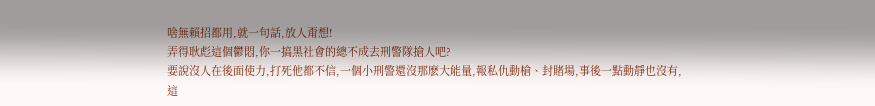啥無賴招都用,就一句話,放人甭想!
弄得耿彪這個鬱悶,你一搞黑社會的總不成去刑警隊搶人吧?
要說沒人在後面使力,打死他都不信,一個小刑警還沒那麽大能量,報私仇動槍、封賭場,事後一點動靜也沒有,這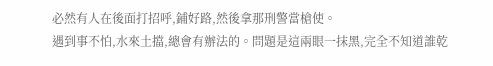必然有人在後面打招呼,鋪好路,然後拿那刑警當槍使。
遇到事不怕,水來土擋,總會有辦法的。問題是這兩眼一抹黑,完全不知道誰乾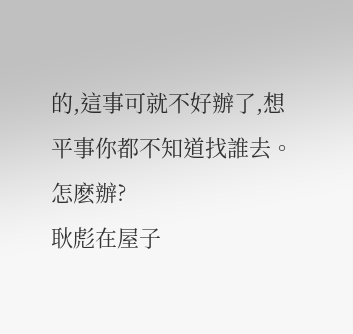的,這事可就不好辦了,想平事你都不知道找誰去。
怎麽辦?
耿彪在屋子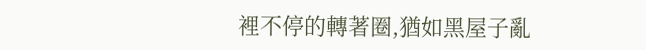裡不停的轉著圈,猶如黑屋子亂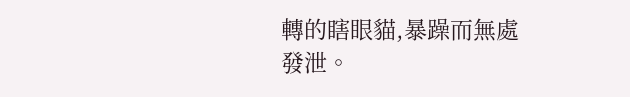轉的瞎眼貓,暴躁而無處發泄。